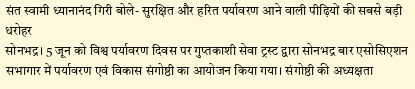संत स्वामी ध्यानानंद गिरी बोले- सुरक्षित और हरित पर्यावरण आने वाली पीढ़ियों की सबसे बड़ी धरोहर
सोनभद्र। 5 जून को विश्व पर्यावरण दिवस पर गुप्तकाशी सेवा ट्रस्ट द्वारा सोनभद्र बार एसोसिएशन सभागार में पर्यावरण एवं विकास संगोष्ठी का आयोजन किया गया। संगोष्ठी की अध्यक्षता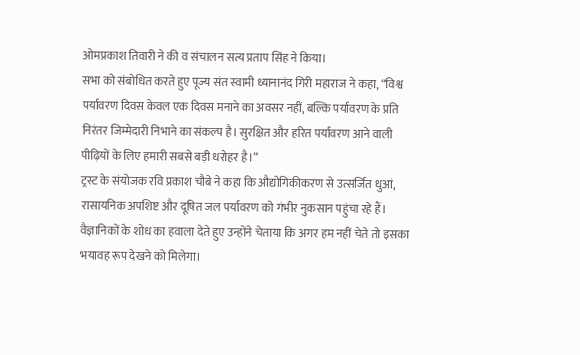ओमप्रकाश तिवारी ने की व संचालन सत्य प्रताप सिंह ने किया।
सभा को संबोधित करते हुए पूज्य संत स्वामी ध्यानानंद गिरी महाराज ने कहा, “विश्व पर्यावरण दिवस केवल एक दिवस मनाने का अवसर नहीं, बल्कि पर्यावरण के प्रति निरंतर जिम्मेदारी निभाने का संकल्प है। सुरक्षित और हरित पर्यावरण आने वाली पीढ़ियों के लिए हमारी सबसे बड़ी धरोहर है।”
ट्रस्ट के संयोजक रवि प्रकाश चौबे ने कहा कि औद्योगिकीकरण से उत्सर्जित धुआं, रासायनिक अपशिष्ट और दूषित जल पर्यावरण को गंभीर नुकसान पहुंचा रहे हैं। वैज्ञानिकों के शोध का हवाला देते हुए उन्होंने चेताया कि अगर हम नहीं चेते तो इसका भयावह रूप देखने को मिलेगा।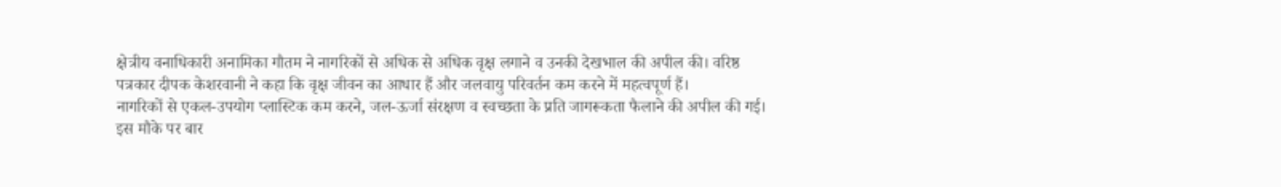क्षेत्रीय वनाधिकारी अनामिका गौतम ने नागरिकों से अधिक से अधिक वृक्ष लगाने व उनकी देखभाल की अपील की। वरिष्ठ पत्रकार दीपक केशरवानी ने कहा कि वृक्ष जीवन का आधार हैं और जलवायु परिवर्तन कम करने में महत्वपूर्ण हैं।
नागरिकों से एकल-उपयोग प्लास्टिक कम करने, जल-ऊर्जा संरक्षण व स्वच्छता के प्रति जागरूकता फैलाने की अपील की गई।
इस मौके पर बार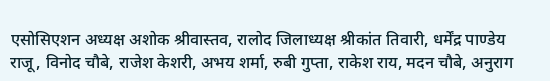एसोसिएशन अध्यक्ष अशोक श्रीवास्तव, रालोद जिलाध्यक्ष श्रीकांत तिवारी, धर्मेंद्र पाण्डेय राजू, विनोद चौबे, राजेश केशरी, अभय शर्मा, रुबी गुप्ता, राकेश राय, मदन चौबे, अनुराग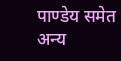पाण्डेय समेत अन्य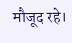मौजूद रहे।